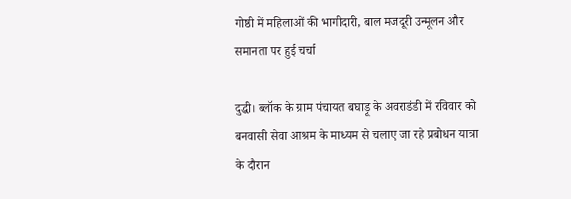गोष्ठी में महिलाओं की भागीदारी, बाल मजदूरी उन्मूलन और समानता पर हुई चर्चा

दुद्धी। ब्लॉक के ग्राम पंचायत बघाड़ू के अवराडंडी में रविवार को बनवासी सेवा आश्रम के माध्यम से चलाए जा रहे प्रबोधन यात्रा के दौरान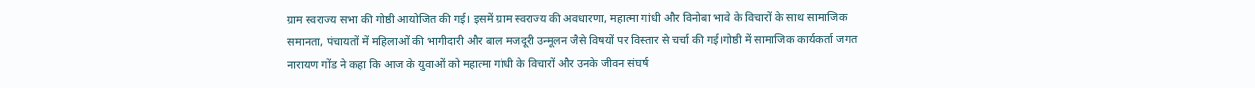ग्राम स्वराज्य सभा की गोष्ठी आयोजित की गई। इसमें ग्राम स्वराज्य की अवधारणा, महात्मा गांधी और विनोबा भावे के विचारों के साथ सामाजिक समानता, पंचायतों में महिलाओं की भागीदारी और बाल मजदूरी उन्मूलन जैसे विषयों पर विस्तार से चर्चा की गई।गोष्ठी में सामाजिक कार्यकर्ता जगत नारायण गोंड ने कहा कि आज के युवाओं को महात्मा गांधी के विचारों और उनके जीवन संघर्ष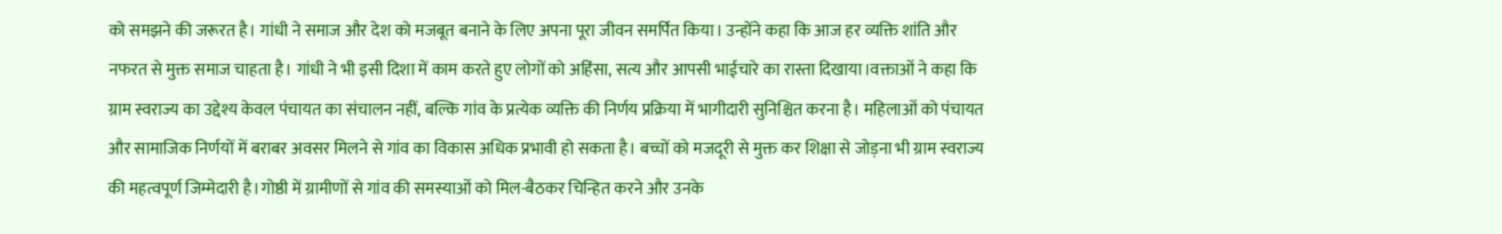को समझने की जरूरत है। गांधी ने समाज और देश को मजबूत बनाने के लिए अपना पूरा जीवन समर्पित किया। उन्होंने कहा कि आज हर व्यक्ति शांति और नफरत से मुक्त समाज चाहता है। गांधी ने भी इसी दिशा में काम करते हुए लोगों को अहिंसा, सत्य और आपसी भाईचारे का रास्ता दिखाया।वक्ताओं ने कहा कि ग्राम स्वराज्य का उद्देश्य केवल पंचायत का संचालन नहीं, बल्कि गांव के प्रत्येक व्यक्ति की निर्णय प्रक्रिया में भागीदारी सुनिश्चित करना है। महिलाओं को पंचायत और सामाजिक निर्णयों में बराबर अवसर मिलने से गांव का विकास अधिक प्रभावी हो सकता है। बच्चों को मजदूरी से मुक्त कर शिक्षा से जोड़ना भी ग्राम स्वराज्य की महत्वपूर्ण जिम्मेदारी है।गोष्ठी में ग्रामीणों से गांव की समस्याओं को मिल-बैठकर चिन्हित करने और उनके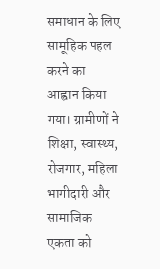समाधान के लिए सामूहिक पहल करने का आह्वान किया गया। ग्रामीणों ने शिक्षा, स्वास्थ्य, रोजगार, महिला भागीदारी और सामाजिक एकता को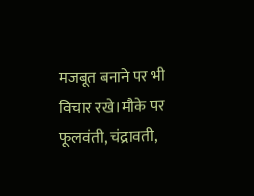मजबूत बनाने पर भी विचार रखे।मौके पर फूलवंती, चंद्रावती,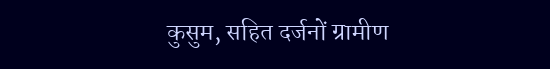कुसुम, सहित दर्जनों ग्रामीण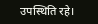उपस्थिति रहे।